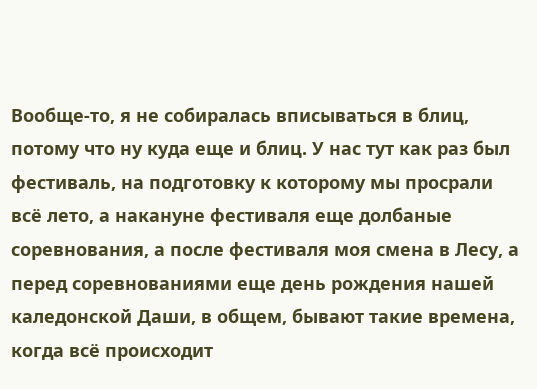Вообще-то, я не собиралась вписываться в блиц, потому что ну куда еще и блиц. У нас тут как раз был фестиваль, на подготовку к которому мы просрали всё лето, а накануне фестиваля еще долбаные соревнования, а после фестиваля моя смена в Лесу, а перед соревнованиями еще день рождения нашей каледонской Даши, в общем, бывают такие времена, когда всё происходит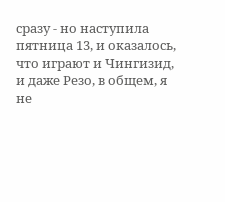сразу - но наступила пятница 13, и оказалось, что играют и Чингизид, и даже Резо, в общем, я не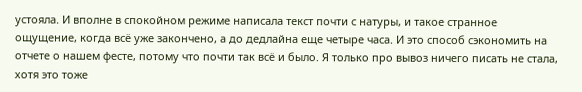устояла. И вполне в спокойном режиме написала текст почти с натуры, и такое странное ощущение, когда всё уже закончено, а до дедлайна еще четыре часа. И это способ сэкономить на отчете о нашем фесте, потому что почти так всё и было. Я только про вывоз ничего писать не стала, хотя это тоже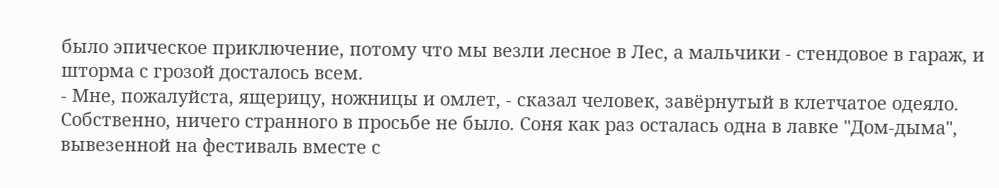было эпическое приключение, потому что мы везли лесное в Лес, а мальчики - стендовое в гараж, и шторма с грозой досталось всем.
- Мне, пожалуйста, ящерицу, ножницы и омлет, - сказал человек, завёрнутый в клетчатое одеяло.
Собственно, ничего странного в просьбе не было. Соня как раз осталась одна в лавке "Дом-дыма", вывезенной на фестиваль вместе с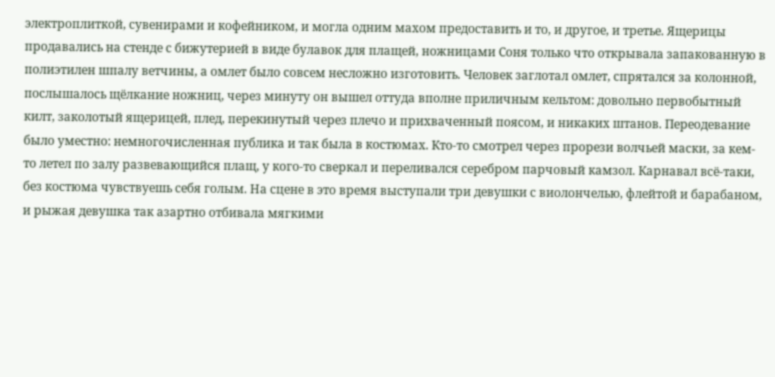электроплиткой, сувенирами и кофейником, и могла одним махом предоставить и то, и другое, и третье. Ящерицы продавались на стенде с бижутерией в виде булавок для плащей, ножницами Соня только что открывала запакованную в полиэтилен шпалу ветчины, а омлет было совсем несложно изготовить. Человек заглотал омлет, спрятался за колонной, послышалось щёлкание ножниц, через минуту он вышел оттуда вполне приличным кельтом: довольно первобытный килт, заколотый ящерицей, плед, перекинутый через плечо и прихваченный поясом, и никаких штанов. Переодевание было уместно: немногочисленная публика и так была в костюмах. Кто-то смотрел через прорези волчьей маски, за кем-то летел по залу развевающийся плащ, у кого-то сверкал и переливался серебром парчовый камзол. Карнавал всё-таки, без костюма чувствуешь себя голым. На сцене в это время выступали три девушки с виолончелью, флейтой и барабаном, и рыжая девушка так азартно отбивала мягкими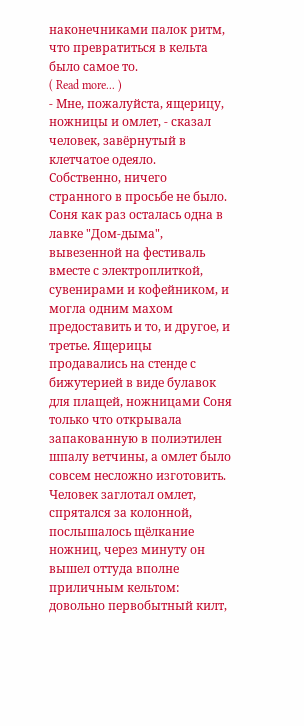наконечниками палок ритм, что превратиться в кельта было самое то.
( Read more... )
- Мне, пожалуйста, ящерицу, ножницы и омлет, - сказал человек, завёрнутый в клетчатое одеяло.
Собственно, ничего странного в просьбе не было. Соня как раз осталась одна в лавке "Дом-дыма", вывезенной на фестиваль вместе с электроплиткой, сувенирами и кофейником, и могла одним махом предоставить и то, и другое, и третье. Ящерицы продавались на стенде с бижутерией в виде булавок для плащей, ножницами Соня только что открывала запакованную в полиэтилен шпалу ветчины, а омлет было совсем несложно изготовить. Человек заглотал омлет, спрятался за колонной, послышалось щёлкание ножниц, через минуту он вышел оттуда вполне приличным кельтом: довольно первобытный килт,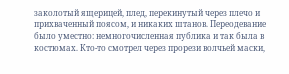заколотый ящерицей, плед, перекинутый через плечо и прихваченный поясом, и никаких штанов. Переодевание было уместно: немногочисленная публика и так была в костюмах. Кто-то смотрел через прорези волчьей маски,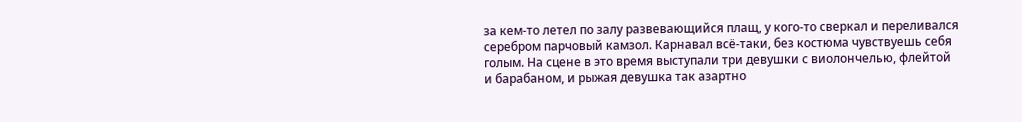за кем-то летел по залу развевающийся плащ, у кого-то сверкал и переливался серебром парчовый камзол. Карнавал всё-таки, без костюма чувствуешь себя голым. На сцене в это время выступали три девушки с виолончелью, флейтой и барабаном, и рыжая девушка так азартно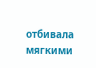отбивала мягкими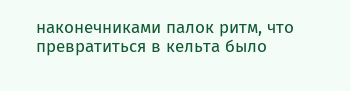наконечниками палок ритм, что превратиться в кельта было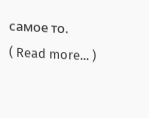самое то.
( Read more... )